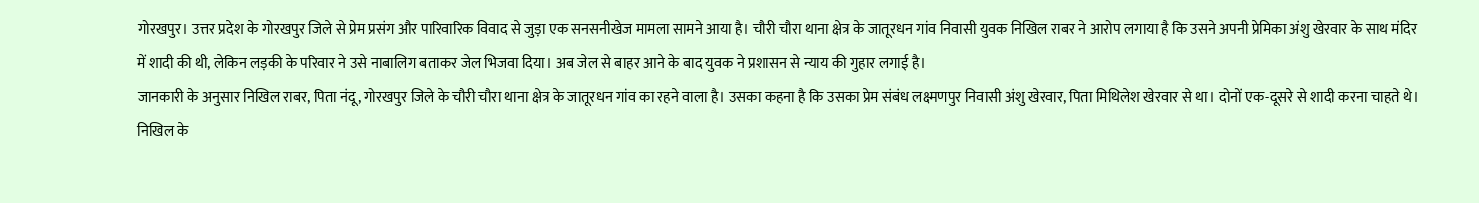गोरखपुर। उत्तर प्रदेश के गोरखपुर जिले से प्रेम प्रसंग और पारिवारिक विवाद से जुड़ा एक सनसनीखेज मामला सामने आया है। चौरी चौरा थाना क्षेत्र के जातूरधन गांव निवासी युवक निखिल राबर ने आरोप लगाया है कि उसने अपनी प्रेमिका अंशु खेरवार के साथ मंदिर में शादी की थी, लेकिन लड़की के परिवार ने उसे नाबालिग बताकर जेल भिजवा दिया। अब जेल से बाहर आने के बाद युवक ने प्रशासन से न्याय की गुहार लगाई है।
जानकारी के अनुसार निखिल राबर, पिता नंदू, गोरखपुर जिले के चौरी चौरा थाना क्षेत्र के जातूरधन गांव का रहने वाला है। उसका कहना है कि उसका प्रेम संबंध लक्ष्मणपुर निवासी अंशु खेरवार, पिता मिथिलेश खेरवार से था। दोनों एक-दूसरे से शादी करना चाहते थे। निखिल के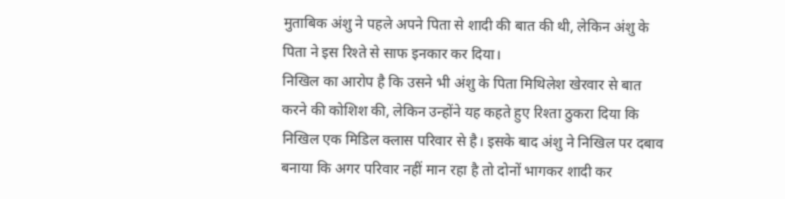मुताबिक अंशु ने पहले अपने पिता से शादी की बात की थी, लेकिन अंशु के पिता ने इस रिश्ते से साफ इनकार कर दिया।
निखिल का आरोप है कि उसने भी अंशु के पिता मिथिलेश खेरवार से बात करने की कोशिश की, लेकिन उन्होंने यह कहते हुए रिश्ता ठुकरा दिया कि निखिल एक मिडिल क्लास परिवार से है। इसके बाद अंशु ने निखिल पर दबाव बनाया कि अगर परिवार नहीं मान रहा है तो दोनों भागकर शादी कर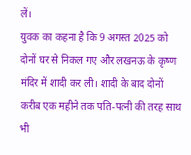लें।
युवक का कहना है कि 9 अगस्त 2025 को दोनों घर से निकल गए और लखनऊ के कृष्ण मंदिर में शादी कर ली। शादी के बाद दोनों करीब एक महीने तक पति-पत्नी की तरह साथ भी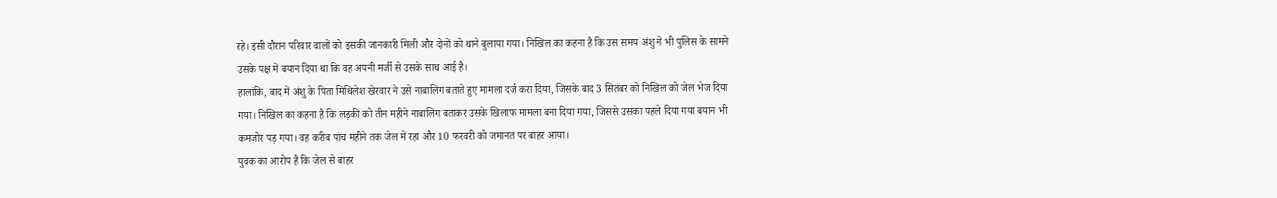रहे। इसी दौरान परिवार वालों को इसकी जानकारी मिली और दोनों को थाने बुलाया गया। निखिल का कहना है कि उस समय अंशु ने भी पुलिस के सामने उसके पक्ष में बयान दिया था कि वह अपनी मर्जी से उसके साथ आई है।
हालांकि, बाद में अंशु के पिता मिथिलेश खेरवार ने उसे नाबालिग बताते हुए मामला दर्ज करा दिया, जिसके बाद 3 सितंबर को निखिल को जेल भेज दिया गया। निखिल का कहना है कि लड़की को तीन महीने नाबालिग बताकर उसके खिलाफ मामला बना दिया गया, जिससे उसका पहले दिया गया बयान भी कमजोर पड़ गया। वह करीब पांच महीने तक जेल में रहा और 10 फरवरी को जमानत पर बाहर आया।
युवक का आरोप है कि जेल से बाहर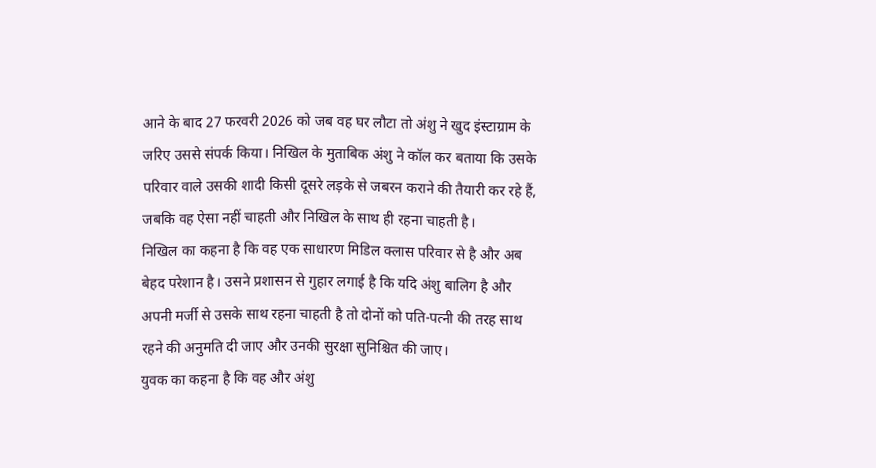आने के बाद 27 फरवरी 2026 को जब वह घर लौटा तो अंशु ने खुद इंस्टाग्राम के जरिए उससे संपर्क किया। निखिल के मुताबिक अंशु ने कॉल कर बताया कि उसके परिवार वाले उसकी शादी किसी दूसरे लड़के से जबरन कराने की तैयारी कर रहे हैं, जबकि वह ऐसा नहीं चाहती और निखिल के साथ ही रहना चाहती है।
निखिल का कहना है कि वह एक साधारण मिडिल क्लास परिवार से है और अब बेहद परेशान है। उसने प्रशासन से गुहार लगाई है कि यदि अंशु बालिग है और अपनी मर्जी से उसके साथ रहना चाहती है तो दोनों को पति-पत्नी की तरह साथ रहने की अनुमति दी जाए और उनकी सुरक्षा सुनिश्चित की जाए।
युवक का कहना है कि वह और अंशु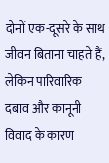दोनों एक-दूसरे के साथ जीवन बिताना चाहते हैं, लेकिन पारिवारिक दबाव और कानूनी विवाद के कारण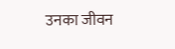उनका जीवन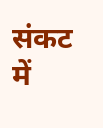संकट में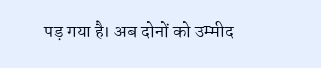पड़ गया है। अब दोनों को उम्मीद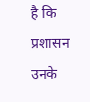है कि प्रशासन उनके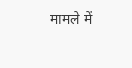मामले में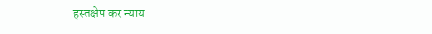हस्तक्षेप कर न्याय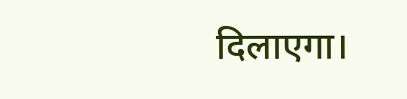दिलाएगा।